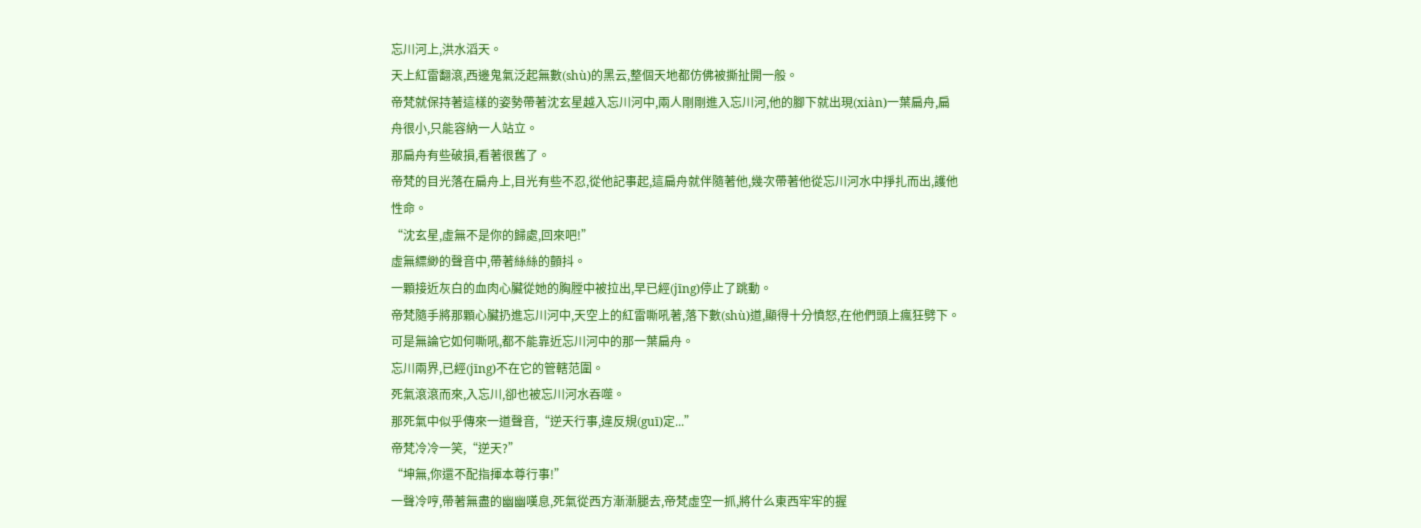忘川河上,洪水滔天。
天上紅雷翻滾,西邊鬼氣泛起無數(shù)的黑云,整個天地都仿佛被撕扯開一般。
帝梵就保持著這樣的姿勢帶著沈玄星越入忘川河中,兩人剛剛進入忘川河,他的腳下就出現(xiàn)一葉扁舟,扁舟很小,只能容納一人站立。
那扁舟有些破損,看著很舊了。
帝梵的目光落在扁舟上,目光有些不忍,從他記事起,這扁舟就伴隨著他,幾次帶著他從忘川河水中掙扎而出,護他性命。
“沈玄星,虛無不是你的歸處,回來吧!”
虛無縹緲的聲音中,帶著絲絲的顫抖。
一顆接近灰白的血肉心臟從她的胸膛中被拉出,早已經(jīng)停止了跳動。
帝梵隨手將那顆心臟扔進忘川河中,天空上的紅雷嘶吼著,落下數(shù)道,顯得十分憤怒,在他們頭上瘋狂劈下。
可是無論它如何嘶吼,都不能靠近忘川河中的那一葉扁舟。
忘川兩界,已經(jīng)不在它的管轄范圍。
死氣滾滾而來,入忘川,卻也被忘川河水吞噬。
那死氣中似乎傳來一道聲音,“逆天行事,違反規(guī)定...”
帝梵冷冷一笑,“逆天?”
“坤無,你還不配指揮本尊行事!”
一聲冷哼,帶著無盡的幽幽嘆息,死氣從西方漸漸腿去,帝梵虛空一抓,將什么東西牢牢的握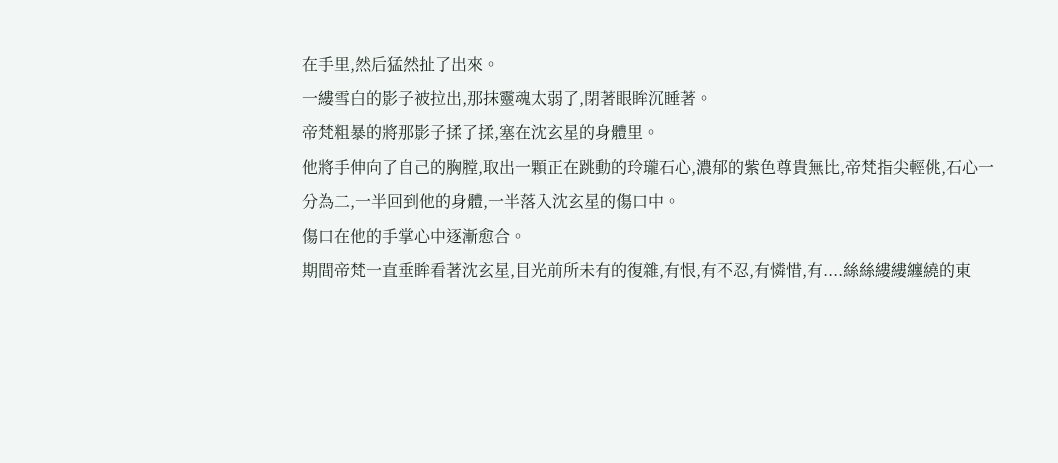在手里,然后猛然扯了出來。
一縷雪白的影子被拉出,那抹靈魂太弱了,閉著眼眸沉睡著。
帝梵粗暴的將那影子揉了揉,塞在沈玄星的身體里。
他將手伸向了自己的胸膛,取出一顆正在跳動的玲瓏石心,濃郁的紫色尊貴無比,帝梵指尖輕佻,石心一分為二,一半回到他的身體,一半落入沈玄星的傷口中。
傷口在他的手掌心中逐漸愈合。
期間帝梵一直垂眸看著沈玄星,目光前所未有的復雜,有恨,有不忍,有憐惜,有....絲絲縷縷纏繞的東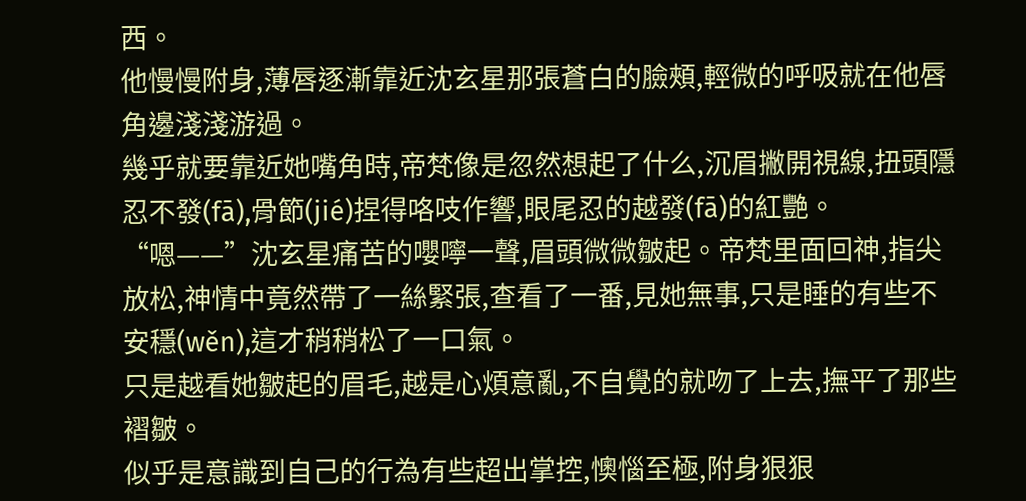西。
他慢慢附身,薄唇逐漸靠近沈玄星那張蒼白的臉頰,輕微的呼吸就在他唇角邊淺淺游過。
幾乎就要靠近她嘴角時,帝梵像是忽然想起了什么,沉眉撇開視線,扭頭隱忍不發(fā),骨節(jié)捏得咯吱作響,眼尾忍的越發(fā)的紅艷。
“嗯——”沈玄星痛苦的嚶嚀一聲,眉頭微微皺起。帝梵里面回神,指尖放松,神情中竟然帶了一絲緊張,查看了一番,見她無事,只是睡的有些不安穩(wěn),這才稍稍松了一口氣。
只是越看她皺起的眉毛,越是心煩意亂,不自覺的就吻了上去,撫平了那些褶皺。
似乎是意識到自己的行為有些超出掌控,懊惱至極,附身狠狠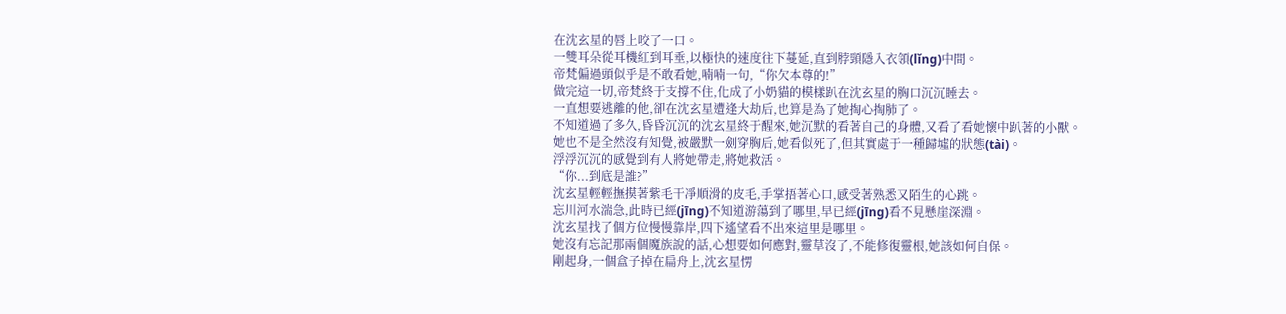在沈玄星的唇上咬了一口。
一雙耳朵從耳機紅到耳垂,以極快的速度往下蔓延,直到脖頸隱入衣領(lǐng)中間。
帝梵偏過頭似乎是不敢看她,喃喃一句,“你欠本尊的!”
做完這一切,帝梵終于支撐不住,化成了小奶貓的模樣趴在沈玄星的胸口沉沉睡去。
一直想要逃離的他,卻在沈玄星遭逢大劫后,也算是為了她掏心掏肺了。
不知道過了多久,昏昏沉沉的沈玄星終于醒來,她沉默的看著自己的身體,又看了看她懷中趴著的小獸。
她也不是全然沒有知覺,被嚴默一劍穿胸后,她看似死了,但其實處于一種歸墟的狀態(tài)。
浮浮沉沉的感覺到有人將她帶走,將她救活。
“你...到底是誰?”
沈玄星輕輕撫摸著紫毛干凈順滑的皮毛,手掌捂著心口,感受著熟悉又陌生的心跳。
忘川河水湍急,此時已經(jīng)不知道游蕩到了哪里,早已經(jīng)看不見懸崖深淵。
沈玄星找了個方位慢慢靠岸,四下遙望看不出來這里是哪里。
她沒有忘記那兩個魔族說的話,心想要如何應對,靈草沒了,不能修復靈根,她該如何自保。
剛起身,一個盒子掉在扁舟上,沈玄星愣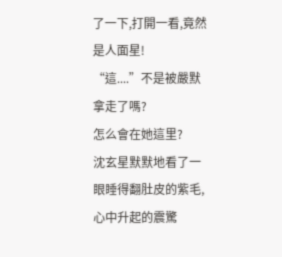了一下,打開一看,竟然是人面星!
“這....”不是被嚴默拿走了嗎?
怎么會在她這里?
沈玄星默默地看了一眼睡得翻肚皮的紫毛,心中升起的震驚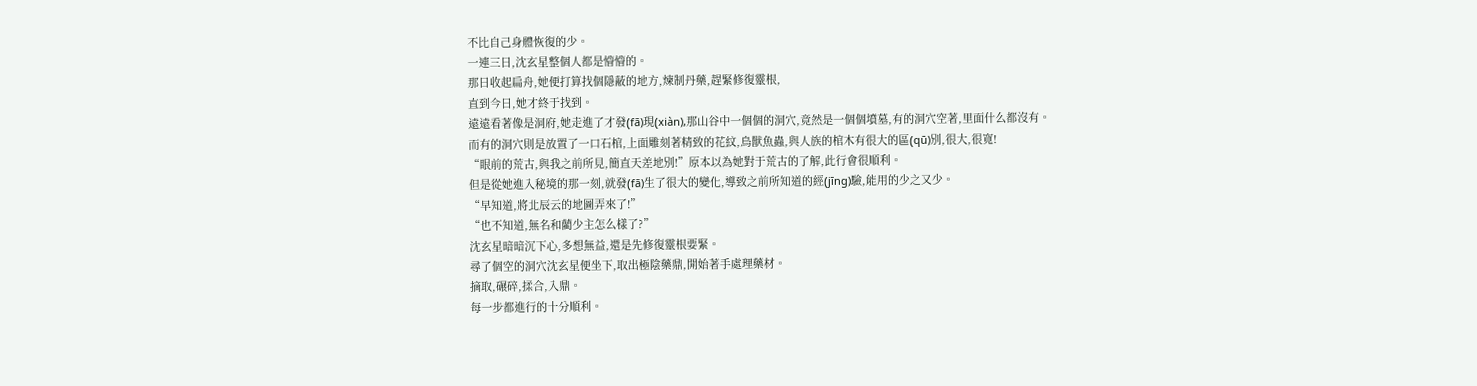不比自己身體恢復的少。
一連三日,沈玄星整個人都是懵懵的。
那日收起扁舟,她便打算找個隱蔽的地方,煉制丹藥,趕緊修復靈根,
直到今日,她才終于找到。
遠遠看著像是洞府,她走進了才發(fā)現(xiàn),那山谷中一個個的洞穴,竟然是一個個墳墓,有的洞穴空著,里面什么都沒有。
而有的洞穴則是放置了一口石棺,上面雕刻著精致的花紋,鳥獸魚蟲,與人族的棺木有很大的區(qū)別,很大,很寬!
“眼前的荒古,與我之前所見,簡直天差地別!”原本以為她對于荒古的了解,此行會很順利。
但是從她進入秘境的那一刻,就發(fā)生了很大的變化,導致之前所知道的經(jīng)驗,能用的少之又少。
“早知道,將北辰云的地圖弄來了!”
“也不知道,無名和藺少主怎么樣了?”
沈玄星暗暗沉下心,多想無益,還是先修復靈根要緊。
尋了個空的洞穴沈玄星便坐下,取出極陰藥鼎,開始著手處理藥材。
摘取,碾碎,揉合,入鼎。
每一步都進行的十分順利。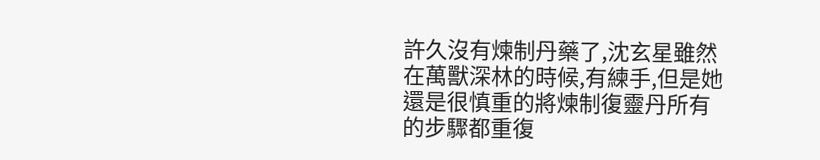許久沒有煉制丹藥了,沈玄星雖然在萬獸深林的時候,有練手,但是她還是很慎重的將煉制復靈丹所有的步驟都重復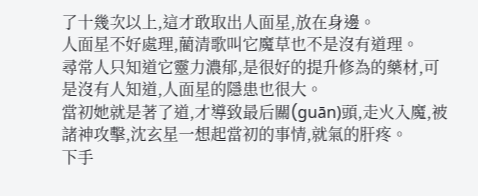了十幾次以上,這才敢取出人面星,放在身邊。
人面星不好處理,藺清歌叫它魔草也不是沒有道理。
尋常人只知道它靈力濃郁,是很好的提升修為的藥材,可是沒有人知道,人面星的隱患也很大。
當初她就是著了道,才導致最后關(guān)頭,走火入魔,被諸神攻擊,沈玄星一想起當初的事情,就氣的肝疼。
下手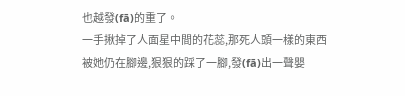也越發(fā)的重了。
一手揪掉了人面星中間的花蕊,那死人頭一樣的東西被她仍在腳邊,狠狠的踩了一腳,發(fā)出一聲嬰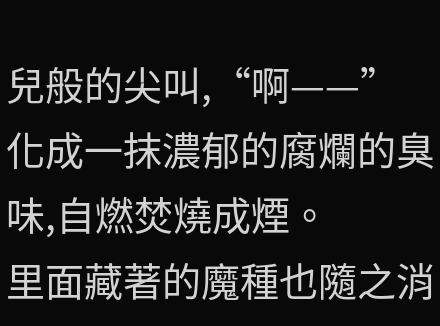兒般的尖叫,“啊——”
化成一抹濃郁的腐爛的臭味,自燃焚燒成煙。
里面藏著的魔種也隨之消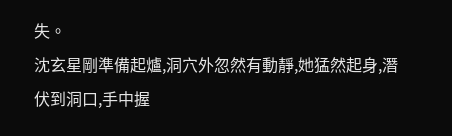失。
沈玄星剛準備起爐,洞穴外忽然有動靜,她猛然起身,潛伏到洞口,手中握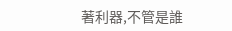著利器,不管是誰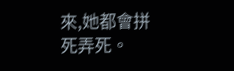來,她都會拼死弄死。